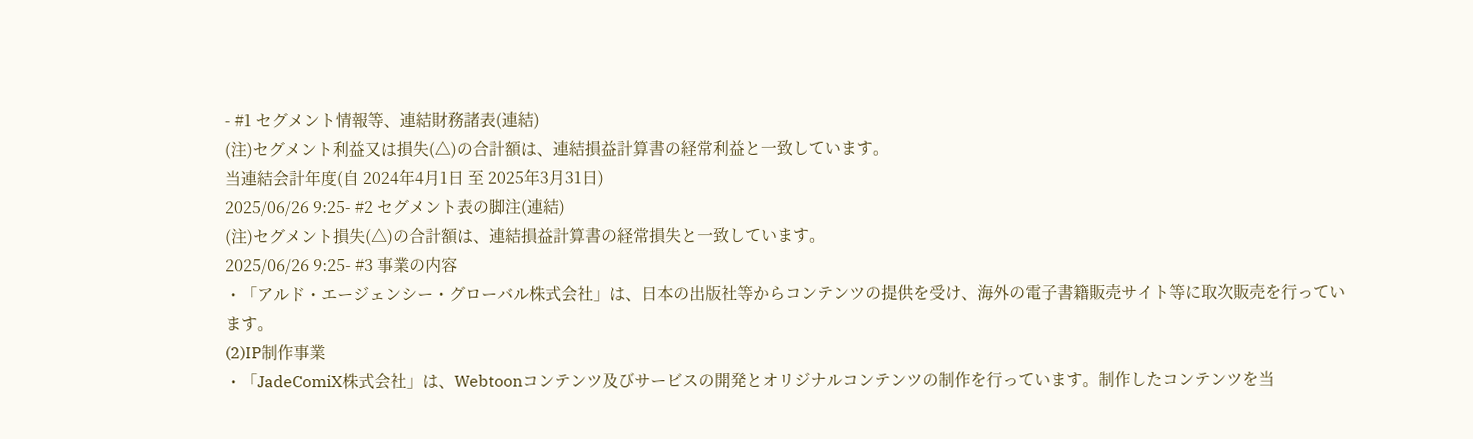- #1 セグメント情報等、連結財務諸表(連結)
(注)セグメント利益又は損失(△)の合計額は、連結損益計算書の経常利益と一致しています。
当連結会計年度(自 2024年4月1日 至 2025年3月31日)
2025/06/26 9:25- #2 セグメント表の脚注(連結)
(注)セグメント損失(△)の合計額は、連結損益計算書の経常損失と一致しています。
2025/06/26 9:25- #3 事業の内容
・「アルド・エージェンシー・グローバル株式会社」は、日本の出版社等からコンテンツの提供を受け、海外の電子書籍販売サイト等に取次販売を行っています。
(2)IP制作事業
・「JadeComiX株式会社」は、Webtoonコンテンツ及びサービスの開発とオリジナルコンテンツの制作を行っています。制作したコンテンツを当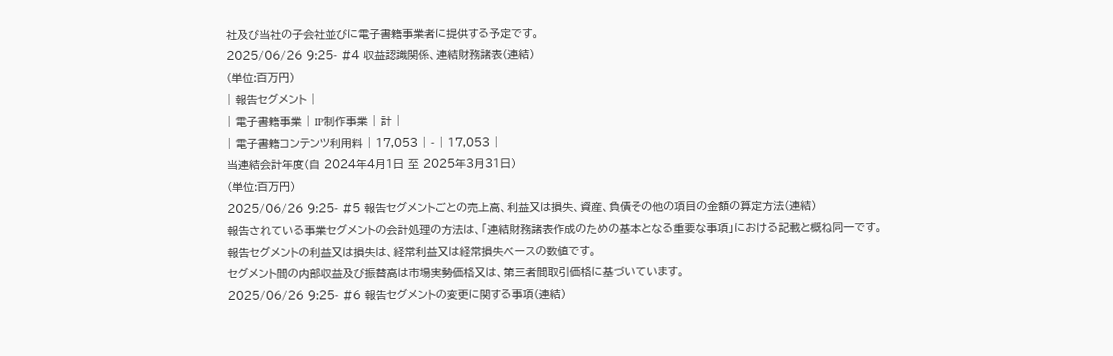社及び当社の子会社並びに電子書籍事業者に提供する予定です。
2025/06/26 9:25- #4 収益認識関係、連結財務諸表(連結)
(単位:百万円)
| 報告セグメント |
| 電子書籍事業 | IP制作事業 | 計 |
| 電子書籍コンテンツ利用料 | 17,053 | - | 17,053 |
当連結会計年度(自 2024年4月1日 至 2025年3月31日)
(単位:百万円)
2025/06/26 9:25- #5 報告セグメントごとの売上高、利益又は損失、資産、負債その他の項目の金額の算定方法(連結)
報告されている事業セグメントの会計処理の方法は、「連結財務諸表作成のための基本となる重要な事項」における記載と概ね同一です。
報告セグメントの利益又は損失は、経常利益又は経常損失ベースの数値です。
セグメント間の内部収益及び振替高は市場実勢価格又は、第三者間取引価格に基づいています。
2025/06/26 9:25- #6 報告セグメントの変更に関する事項(連結)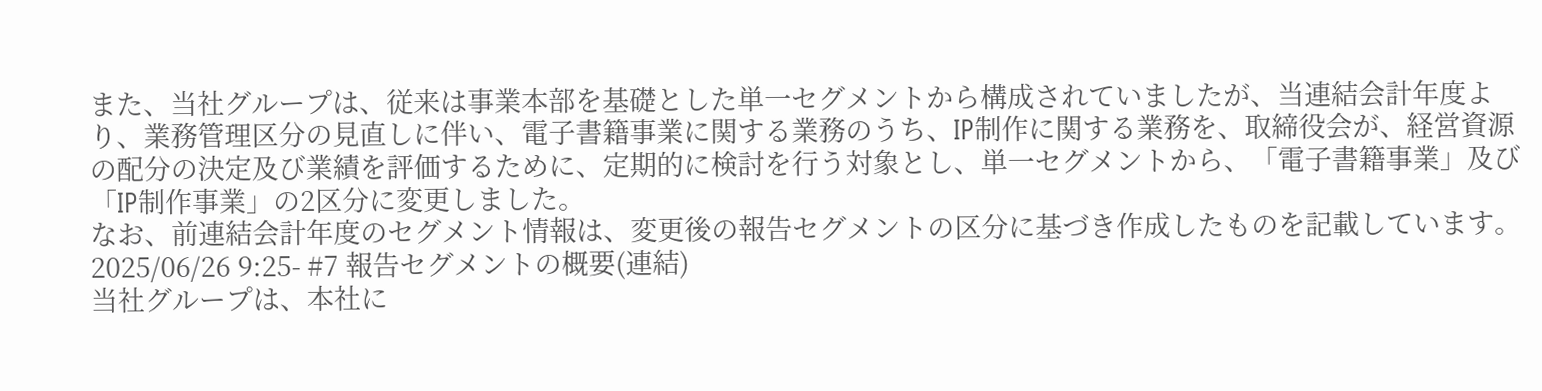また、当社グループは、従来は事業本部を基礎とした単一セグメントから構成されていましたが、当連結会計年度より、業務管理区分の見直しに伴い、電子書籍事業に関する業務のうち、IP制作に関する業務を、取締役会が、経営資源の配分の決定及び業績を評価するために、定期的に検討を行う対象とし、単一セグメントから、「電子書籍事業」及び「IP制作事業」の2区分に変更しました。
なお、前連結会計年度のセグメント情報は、変更後の報告セグメントの区分に基づき作成したものを記載しています。
2025/06/26 9:25- #7 報告セグメントの概要(連結)
当社グループは、本社に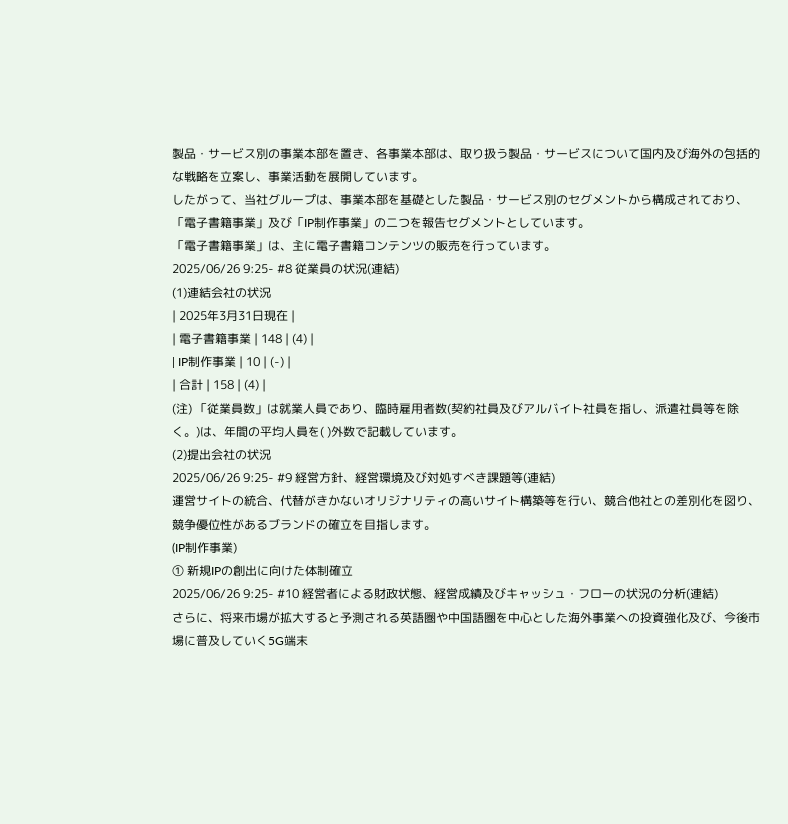製品・サービス別の事業本部を置き、各事業本部は、取り扱う製品・サービスについて国内及び海外の包括的な戦略を立案し、事業活動を展開しています。
したがって、当社グループは、事業本部を基礎とした製品・サービス別のセグメントから構成されており、「電子書籍事業」及び「IP制作事業」の二つを報告セグメントとしています。
「電子書籍事業」は、主に電子書籍コンテンツの販売を行っています。
2025/06/26 9:25- #8 従業員の状況(連結)
(1)連結会社の状況
| 2025年3月31日現在 |
| 電子書籍事業 | 148 | (4) |
| IP制作事業 | 10 | (-) |
| 合計 | 158 | (4) |
(注) 「従業員数」は就業人員であり、臨時雇用者数(契約社員及びアルバイト社員を指し、派遣社員等を除く。)は、年間の平均人員を( )外数で記載しています。
(2)提出会社の状況
2025/06/26 9:25- #9 経営方針、経営環境及び対処すべき課題等(連結)
運営サイトの統合、代替がきかないオリジナリティの高いサイト構築等を行い、競合他社との差別化を図り、競争優位性があるブランドの確立を目指します。
(IP制作事業)
① 新規IPの創出に向けた体制確立
2025/06/26 9:25- #10 経営者による財政状態、経営成績及びキャッシュ・フローの状況の分析(連結)
さらに、将来市場が拡大すると予測される英語圏や中国語圏を中心とした海外事業への投資強化及び、今後市場に普及していく5G端末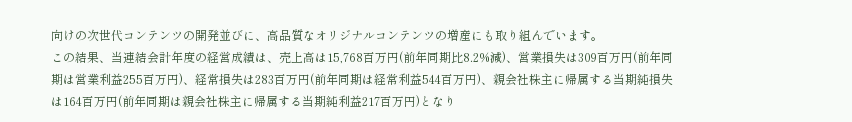向けの次世代コンテンツの開発並びに、高品質なオリジナルコンテンツの増産にも取り組んでいます。
この結果、当連結会計年度の経営成績は、売上高は15,768百万円(前年同期比8.2%減)、営業損失は309百万円(前年同期は営業利益255百万円)、経常損失は283百万円(前年同期は経常利益544百万円)、親会社株主に帰属する当期純損失は164百万円(前年同期は親会社株主に帰属する当期純利益217百万円)となり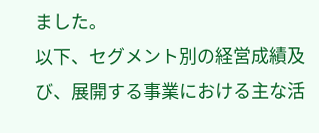ました。
以下、セグメント別の経営成績及び、展開する事業における主な活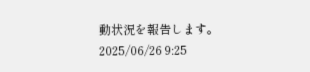動状況を報告します。
2025/06/26 9:25